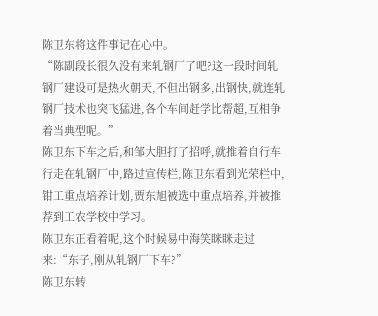陈卫东将这件事记在心中。
“陈副段长很久没有来轧钢厂了吧?这一段时间轧钢厂建设可是热火朝天,不但出钢多,出钢快,就连轧钢厂技术也突飞猛进,各个车间赶学比帮超,互相争着当典型呢。”
陈卫东下车之后,和邹大胆打了招呼,就推着自行车行走在轧钢厂中,路过宣传栏,陈卫东看到光荣栏中,钳工重点培养计划,贾东旭被选中重点培养,并被推荐到工农学校中学习。
陈卫东正看着呢,这个时候易中海笑眯眯走过来:“东子,刚从轧钢厂下车?”
陈卫东转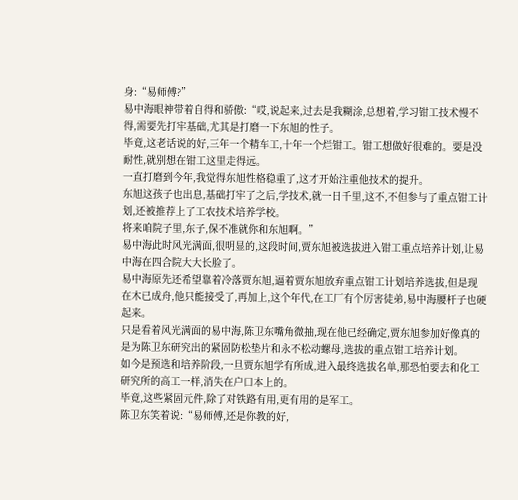身:“易师傅?”
易中海眼神带着自得和骄傲:“哎,说起来,过去是我糊涂,总想着,学习钳工技术慢不得,需要先打牢基础,尤其是打磨一下东旭的性子。
毕竟,这老话说的好,三年一个精车工,十年一个烂钳工。钳工想做好很难的。要是没耐性,就别想在钳工这里走得远。
一直打磨到今年,我觉得东旭性格稳重了,这才开始注重他技术的提升。
东旭这孩子也出息,基础打牢了之后,学技术,就一日千里,这不,不但参与了重点钳工计划,还被推荐上了工农技术培养学校。
将来咱院子里,东子,保不准就你和东旭啊。”
易中海此时风光满面,很明显的,这段时间,贾东旭被选拔进入钳工重点培养计划,让易中海在四合院大大长脸了。
易中海原先还希望靠着冷落贾东旭,逼着贾东旭放弃重点钳工计划培养选拔,但是现在木已成舟,他只能接受了,再加上,这个年代,在工厂有个厉害徒弟,易中海腰杆子也硬起来。
只是看着风光满面的易中海,陈卫东嘴角微抽,现在他已经确定,贾东旭参加好像真的是为陈卫东研究出的紧固防松垫片和永不松动螺母,选拔的重点钳工培养计划。
如今是预选和培养阶段,一旦贾东旭学有所成,进入最终选拔名单,那恐怕要去和化工研究所的高工一样,消失在户口本上的。
毕竟,这些紧固元件,除了对铁路有用,更有用的是军工。
陈卫东笑着说:“易师傅,还是你教的好,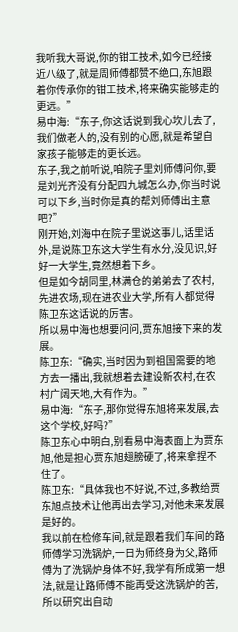我听我大哥说,你的钳工技术,如今已经接近八级了,就是周师傅都赞不绝口,东旭跟着你传承你的钳工技术,将来确实能够走的更远。”
易中海:“东子,你这话说到我心坎儿去了,我们做老人的,没有别的心愿,就是希望自家孩子能够走的更长远。
东子,我之前听说,咱院子里刘师傅问你,要是刘光齐没有分配四九城怎么办,你当时说可以下乡,当时你是真的帮刘师傅出主意吧?”
刚开始,刘海中在院子里说这事儿,话里话外,是说陈卫东这大学生有水分,没见识,好好一大学生,竟然想着下乡。
但是如今胡同里,林满仓的弟弟去了农村,先进农场,现在进农业大学,所有人都觉得陈卫东这话说的厉害。
所以易中海也想要问问,贾东旭接下来的发展。
陈卫东:“确实,当时因为到祖国需要的地方去一播出,我就想着去建设新农村,在农村广阔天地,大有作为。”
易中海:“东子,那你觉得东旭将来发展,去这个学校,好吗?”
陈卫东心中明白,别看易中海表面上为贾东旭,他是担心贾东旭翅膀硬了,将来拿捏不住了。
陈卫东:“具体我也不好说,不过,多教给贾东旭点技术让他再出去学习,对他未来发展是好的。
我以前在检修车间,就是跟着我们车间的路师傅学习洗锅炉,一日为师终身为父,路师傅为了洗锅炉身体不好,我学有所成第一想法,就是让路师傅不能再受这洗锅炉的苦,所以研究出自动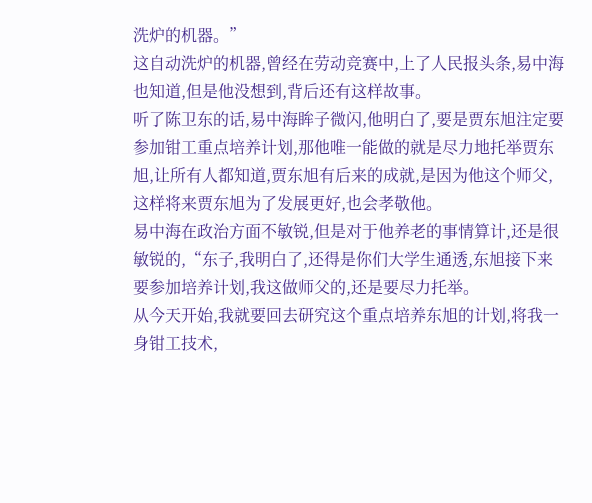洗炉的机器。”
这自动洗炉的机器,曾经在劳动竞赛中,上了人民报头条,易中海也知道,但是他没想到,背后还有这样故事。
听了陈卫东的话,易中海眸子微闪,他明白了,要是贾东旭注定要参加钳工重点培养计划,那他唯一能做的就是尽力地托举贾东旭,让所有人都知道,贾东旭有后来的成就,是因为他这个师父,这样将来贾东旭为了发展更好,也会孝敬他。
易中海在政治方面不敏锐,但是对于他养老的事情算计,还是很敏锐的,“东子,我明白了,还得是你们大学生通透,东旭接下来要参加培养计划,我这做师父的,还是要尽力托举。
从今天开始,我就要回去研究这个重点培养东旭的计划,将我一身钳工技术,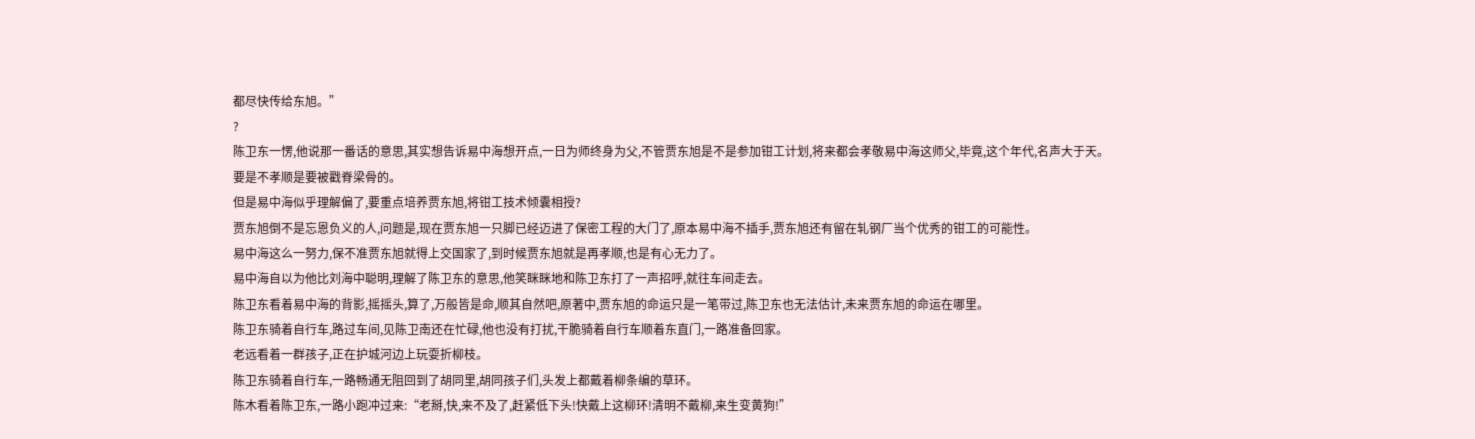都尽快传给东旭。”
?
陈卫东一愣,他说那一番话的意思,其实想告诉易中海想开点,一日为师终身为父,不管贾东旭是不是参加钳工计划,将来都会孝敬易中海这师父,毕竟,这个年代,名声大于天。
要是不孝顺是要被戳脊梁骨的。
但是易中海似乎理解偏了,要重点培养贾东旭,将钳工技术倾囊相授?
贾东旭倒不是忘恩负义的人,问题是,现在贾东旭一只脚已经迈进了保密工程的大门了,原本易中海不插手,贾东旭还有留在轧钢厂当个优秀的钳工的可能性。
易中海这么一努力,保不准贾东旭就得上交国家了,到时候贾东旭就是再孝顺,也是有心无力了。
易中海自以为他比刘海中聪明,理解了陈卫东的意思,他笑眯眯地和陈卫东打了一声招呼,就往车间走去。
陈卫东看着易中海的背影,摇摇头,算了,万般皆是命,顺其自然吧,原著中,贾东旭的命运只是一笔带过,陈卫东也无法估计,未来贾东旭的命运在哪里。
陈卫东骑着自行车,路过车间,见陈卫南还在忙碌,他也没有打扰,干脆骑着自行车顺着东直门,一路准备回家。
老远看着一群孩子,正在护城河边上玩耍折柳枝。
陈卫东骑着自行车,一路畅通无阻回到了胡同里,胡同孩子们,头发上都戴着柳条编的草环。
陈木看着陈卫东,一路小跑冲过来:“老掰,快,来不及了,赶紧低下头!快戴上这柳环!清明不戴柳,来生变黄狗!”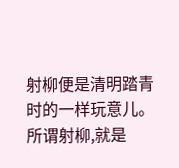射柳便是清明踏青时的一样玩意儿。
所谓射柳,就是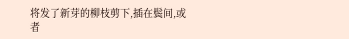将发了新芽的柳枝剪下,插在鬓间,或者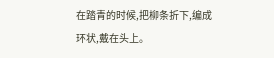在踏青的时候,把柳条折下,编成环状,戴在头上。